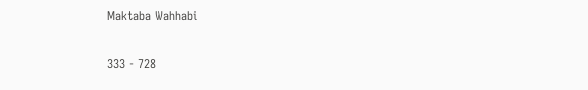Maktaba Wahhabi

333 - 728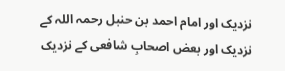نزدیک اور امام احمد بن حنبل رحمہ اللہ کے نزدیک اور بعض اصحابِ شافعی کے نزدیک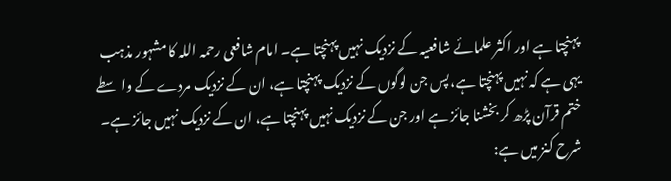پہنچتا ہے اور اکثر علمائے شافعیہ کے نزدیک نہیں پہنچتا ہے۔ امام شافعی رحمہ اللہ کا مشہور مذہب یہی ہے کہ نہیں پہنچتا ہے، پس جن لوگوں کے نزدیک پہنچتا ہے، ان کے نزدیک مردے کے واسطے ختم قرآن پڑھ کر بخشنا جائز ہے اور جن کے نزدیک نہیں پہنچتا ہے، ان کے نزدیک نہیں جائز ہے۔ شرح کنز میں ہے: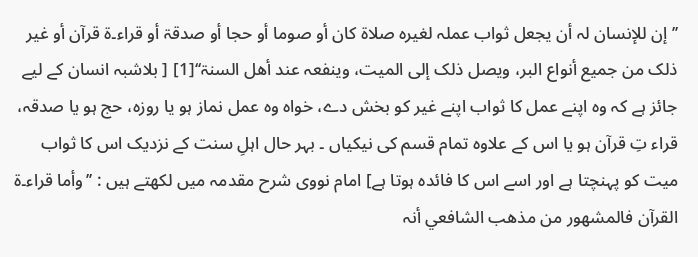’’إن للإنسان لہ أن یجعل ثواب عملہ لغیرہ صلاۃ کان أو صوما أو حجا أو صدقۃ أو قراء۔ۃ قرآن أو غیر ذلک من جمیع أنواع البر، ویصل ذلک إلی المیت، وینفعہ عند أھل السنۃ‘‘[1] [ بلاشبہ انسان کے لیے جائز ہے کہ وہ اپنے عمل کا ثواب اپنے غیر کو بخش دے، خواہ وہ عمل نماز ہو یا روزہ، حج ہو یا صدقہ، قراء تِ قرآن ہو یا اس کے علاوہ تمام قسم کی نیکیاں ۔ بہر حال اہلِ سنت کے نزدیک اس کا ثواب میت کو پہنچتا ہے اور اسے اس کا فائدہ ہوتا ہے] امام نووی شرح مقدمہ میں لکھتے ہیں : ’’وأما قراء۔ۃ القرآن فالمشھور من مذھب الشافعي أنہ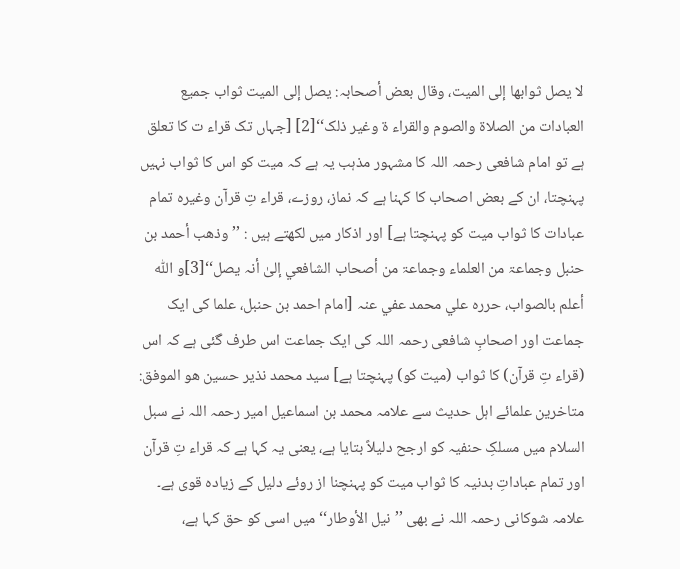لا یصل ثوابھا إلی المیت، وقال بعض أصحابہ: یصل إلی المیت ثواب جمیع العبادات من الصلاۃ والصوم والقراء ۃ وغیر ذلک‘‘[2] [جہاں تک قراء ت کا تعلق ہے تو امام شافعی رحمہ اللہ کا مشہور مذہب یہ ہے کہ میت کو اس کا ثواب نہیں پہنچتا، ان کے بعض اصحاب کا کہنا ہے کہ نماز، روزے، قراء تِ قرآن وغیرہ تمام عبادات کا ثواب میت کو پہنچتا ہے] اور اذکار میں لکھتے ہیں : ’’وذھب أحمد بن حنبل وجماعۃ من العلماء وجماعۃ من أصحاب الشافعي إلیٰ أنہ یصل‘‘[3]و اللّٰه أعلم بالصواب، حررہ علي محمد عفي عنہ [امام احمد بن حنبل، علما کی ایک جماعت اور اصحابِ شافعی رحمہ اللہ کی ایک جماعت اس طرف گئی ہے کہ اس (قراء تِ قرآن) کا ثواب (میت کو) پہنچتا ہے] سید محمد نذیر حسین ھو الموفق: متاخرین علمائے اہل حدیث سے علامہ محمد بن اسماعیل امیر رحمہ اللہ نے سبل السلام میں مسلکِ حنفیہ کو ارجح دلیلاً بتایا ہے، یعنی یہ کہا ہے کہ قراء تِ قرآن اور تمام عباداتِ بدنیہ کا ثواب میت کو پہنچنا از روئے دلیل کے زیادہ قوی ہے۔ علامہ شوکانی رحمہ اللہ نے بھی ’’نیل الأوطار‘‘ میں اسی کو حق کہا ہے،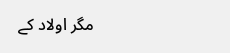مگر اولاد کے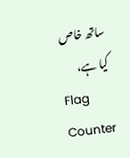ساتھ خاص کیا ہے،
Flag Counter